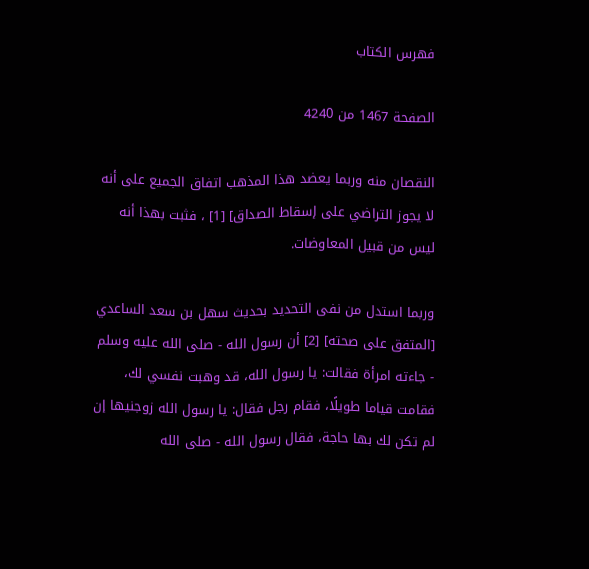فهرس الكتاب

الصفحة 1467 من 4240

النقصان منه وربما يعضد هذا المذهب اتفاق الجميع على أنه لا يجوز التراضي على إسقاط الصداق] [1] ، فثبت بهذا أنه ليس من قبيل المعاوضات.

وربما استدل من نفى التحديد بحديث سهل بن سعد الساعدي [المتفق على صحته] [2] أن رسول الله - صلى الله عليه وسلم - جاءته امرأة فقالت: يا رسول الله، قد وهبت نفسي لك، فقامت قياما طويلًا، فقام رجل فقال: يا رسول الله زوجنيها إن لم تكن لك بها حاجة، فقال رسول الله - صلى الله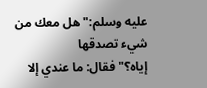عليه وسلم:"هل معك من شيء تصدقها إياه؟"فقال: ما عندي إلا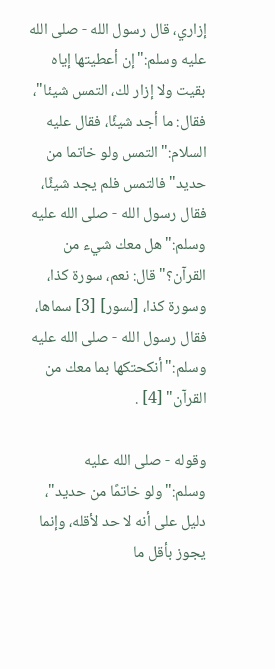إزاري، قال رسول الله - صلى الله عليه وسلم:"إن أعطيتها إياه بقيت ولا إزار لك، التمس شيئا"، فقال: ما أجد شيئًا، فقال عليه السلام:"التمس ولو خاتما من حديد"فالتمس فلم يجد شيئًا، فقال رسول الله - صلى الله عليه وسلم:"هل معك شيء من القرآن؟"قال: نعم، سورة كذا، وسورة كذا، [لسور] [3] سماها، فقال رسول الله - صلى الله عليه وسلم:"أنكحتكها بما معك من القرآن" [4] .

وقوله - صلى الله عليه وسلم:"ولو خاتمًا من حديد"، دليل على أنه لا حد لأقله، وإنما يجوز بأقل ما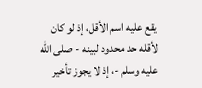يقع عليه اسم الأقل، إذ لو كان لأقله حد محدود لبينه - صلى الله عليه وسلم -، إذ لا يجوز تأخير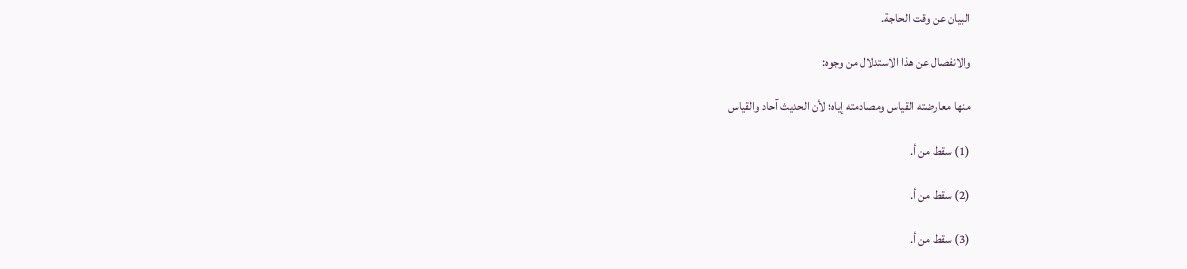البيان عن وقت الحاجة.

والانفصال عن هذا الاستدلال من وجوه:

منها معارضته القياس ومصادمته إياه؛ لأن الحديث آحاد والقياس

(1) سقط من أ.

(2) سقط من أ.

(3) سقط من أ.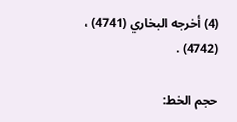(4) أخرجه البخاري (4741) ، (4742) .

حجم الخط: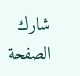شارك الصفحة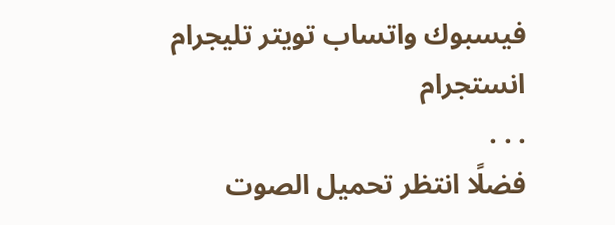فيسبوك واتساب تويتر تليجرام انستجرام
. . .
فضلًا انتظر تحميل الصوت